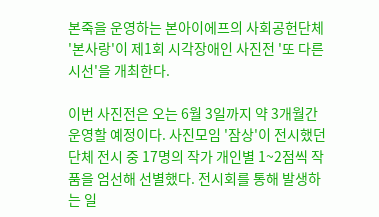본죽을 운영하는 본아이에프의 사회공헌단체 '본사랑'이 제1회 시각장애인 사진전 '또 다른 시선'을 개최한다.

이번 사진전은 오는 6월 3일까지 약 3개월간 운영할 예정이다. 사진모임 '잠상'이 전시했던 단체 전시 중 17명의 작가 개인별 1~2점씩 작품을 엄선해 선별했다. 전시회를 통해 발생하는 일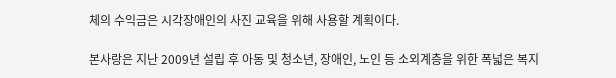체의 수익금은 시각장애인의 사진 교육을 위해 사용할 계획이다.

본사랑은 지난 2009년 설립 후 아동 및 청소년, 장애인, 노인 등 소외계층을 위한 폭넓은 복지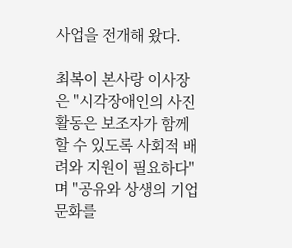사업을 전개해 왔다.

최복이 본사랑 이사장은 "시각장애인의 사진 활동은 보조자가 함께 할 수 있도록 사회적 배려와 지원이 필요하다"며 "공유와 상생의 기업 문화를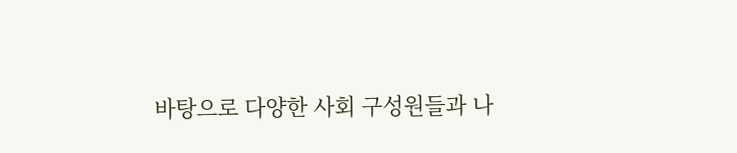바탕으로 다양한 사회 구성원들과 나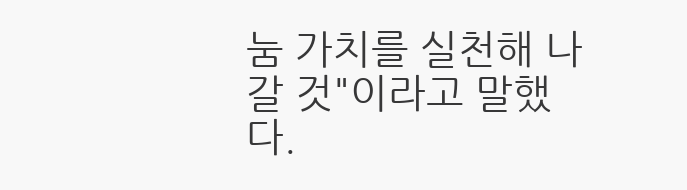눔 가치를 실천해 나갈 것"이라고 말했다.